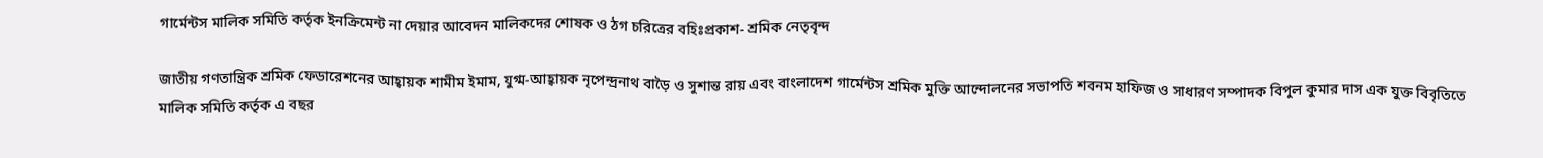গার্মেন্টস মালিক সমিতি কর্তৃক ইনক্রিমেন্ট না দেয়ার আবেদন মালিকদের শোষক ও ঠগ চরিত্রের বহিঃপ্রকাশ- শ্রমিক নেতৃবৃন্দ

জাতীয় গণতান্ত্রিক শ্রমিক ফেডারেশনের আহ্বায়ক শামীম ইমাম, যুগ্ম-আহ্বায়ক নৃপেন্দ্রনাথ বাড়ৈ ও সুশান্ত রায় এবং বাংলাদেশ গার্মেন্টস শ্রমিক মুক্তি আন্দোলনের সভাপতি শবনম হাফিজ ও সাধারণ সম্পাদক বিপুল কুমার দাস এক যুক্ত বিবৃতিতে মালিক সমিতি কর্তৃক এ বছর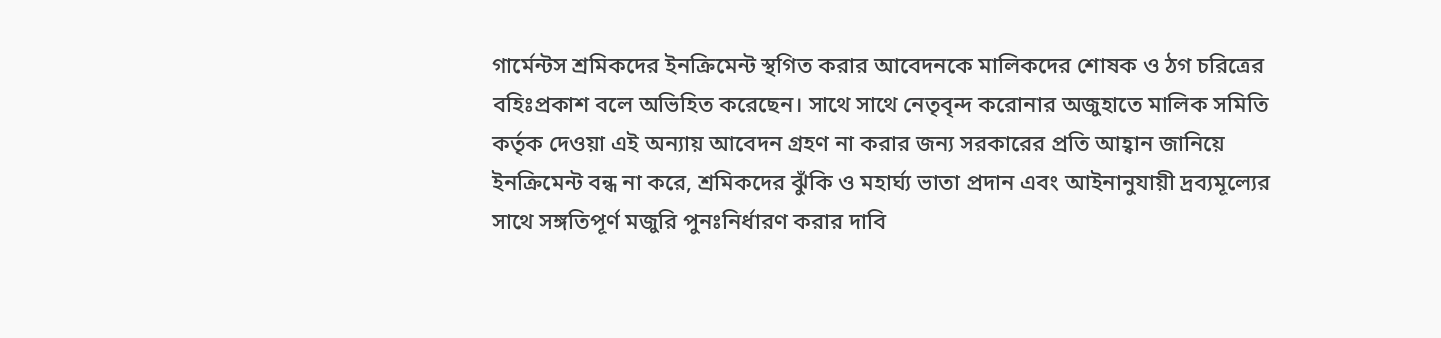গার্মেন্টস শ্রমিকদের ইনক্রিমেন্ট স্থগিত করার আবেদনকে মালিকদের শোষক ও ঠগ চরিত্রের বহিঃপ্রকাশ বলে অভিহিত করেছেন। সাথে সাথে নেতৃবৃন্দ করোনার অজুহাতে মালিক সমিতি কর্তৃক দেওয়া এই অন্যায় আবেদন গ্রহণ না করার জন্য সরকারের প্রতি আহ্বান জানিয়ে ইনক্রিমেন্ট বন্ধ না করে, শ্রমিকদের ঝুঁকি ও মহার্ঘ্য ভাতা প্রদান এবং আইনানুযায়ী দ্রব্যমূল্যের সাথে সঙ্গতিপূর্ণ মজুরি পুনঃনির্ধারণ করার দাবি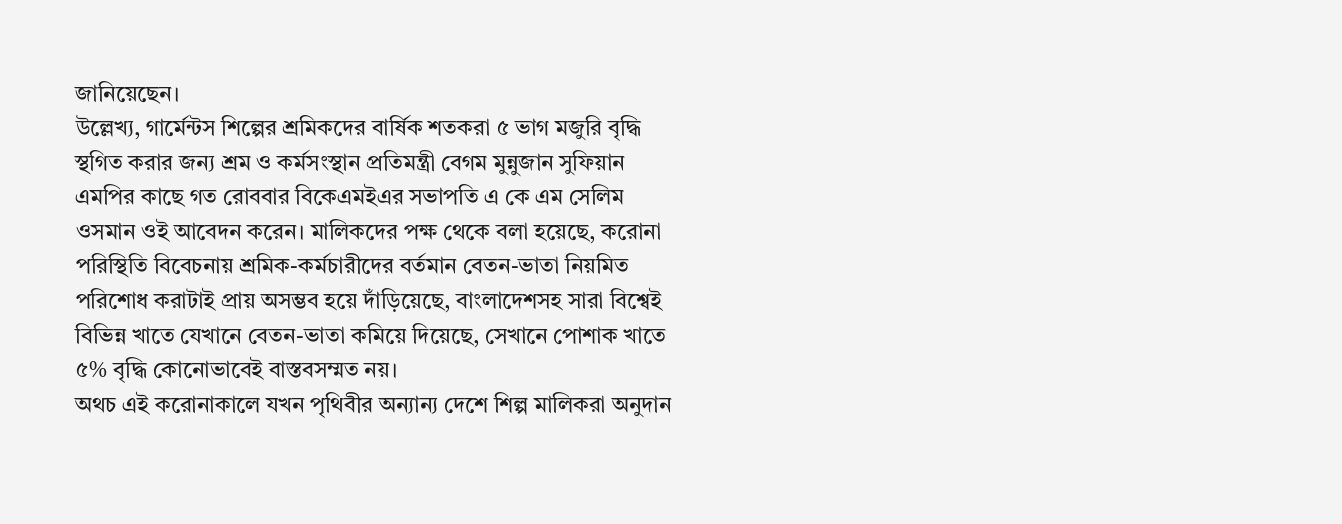জানিয়েছেন।
উল্লেখ্য, গার্মেন্টস শিল্পের শ্রমিকদের বার্ষিক শতকরা ৫ ভাগ মজুরি বৃদ্ধি স্থগিত করার জন্য শ্রম ও কর্মসংস্থান প্রতিমন্ত্রী বেগম মুন্নুজান সুফিয়ান এমপির কাছে গত রোববার বিকেএমইএর সভাপতি এ কে এম সেলিম ওসমান ওই আবেদন করেন। মালিকদের পক্ষ থেকে বলা হয়েছে, করোনা পরিস্থিতি বিবেচনায় শ্রমিক-কর্মচারীদের বর্তমান বেতন-ভাতা নিয়মিত পরিশোধ করাটাই প্রায় অসম্ভব হয়ে দাঁড়িয়েছে, বাংলাদেশসহ সারা বিশ্বেই বিভিন্ন খাতে যেখানে বেতন-ভাতা কমিয়ে দিয়েছে, সেখানে পোশাক খাতে ৫% বৃদ্ধি কোনোভাবেই বাস্তবসম্মত নয়।
অথচ এই করোনাকালে যখন পৃথিবীর অন্যান্য দেশে শিল্প মালিকরা অনুদান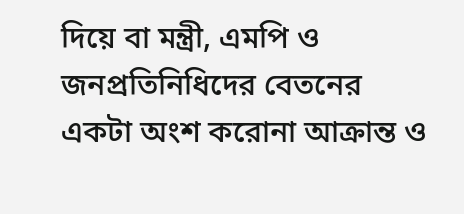দিয়ে বা মন্ত্রী, এমপি ও জনপ্রতিনিধিদের বেতনের একটা অংশ করোনা আক্রান্ত ও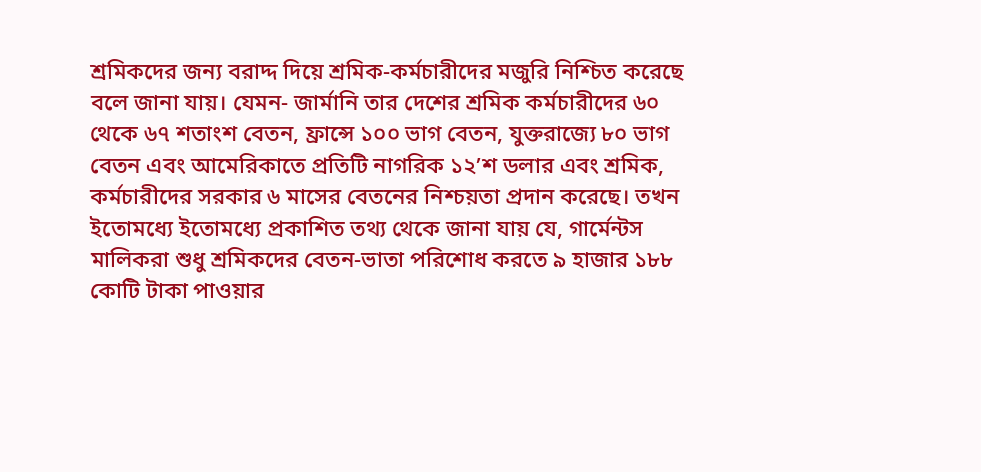শ্রমিকদের জন্য বরাদ্দ দিয়ে শ্রমিক-কর্মচারীদের মজুরি নিশ্চিত করেছে বলে জানা যায়। যেমন- জার্মানি তার দেশের শ্রমিক কর্মচারীদের ৬০ থেকে ৬৭ শতাংশ বেতন, ফ্রান্সে ১০০ ভাগ বেতন, যুক্তরাজ্যে ৮০ ভাগ বেতন এবং আমেরিকাতে প্রতিটি নাগরিক ১২’শ ডলার এবং শ্রমিক, কর্মচারীদের সরকার ৬ মাসের বেতনের নিশ্চয়তা প্রদান করেছে। তখন ইতোমধ্যে ইতোমধ্যে প্রকাশিত তথ্য থেকে জানা যায় যে, গার্মেন্টস মালিকরা শুধু শ্রমিকদের বেতন-ভাতা পরিশোধ করতে ৯ হাজার ১৮৮ কোটি টাকা পাওয়ার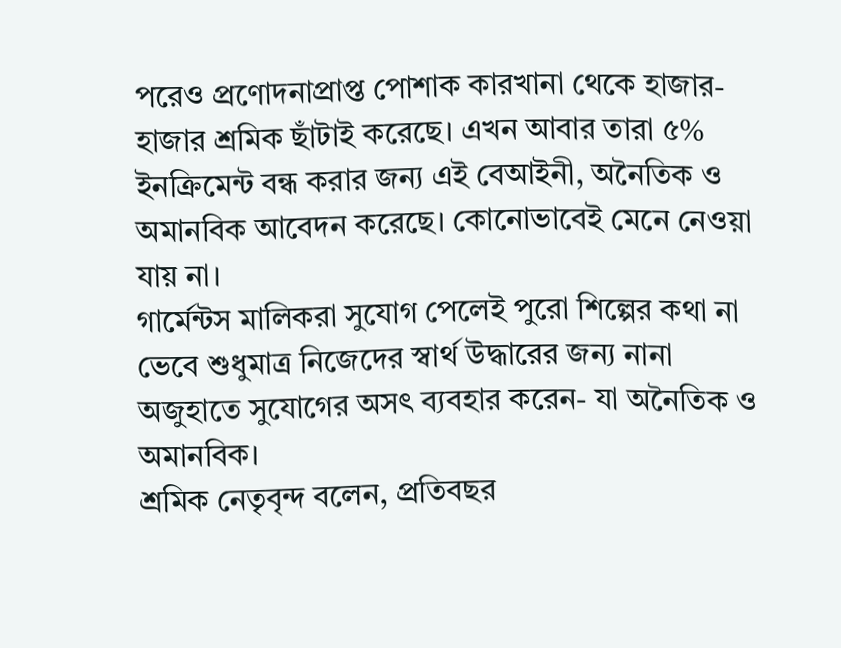পরেও প্রণোদনাপ্রাপ্ত পোশাক কারখানা থেকে হাজার-হাজার শ্রমিক ছাঁটাই করেছে। এখন আবার তারা ৫% ইনক্রিমেন্ট বন্ধ করার জন্য এই বেআইনী, অনৈতিক ও অমানবিক আবেদন করেছে। কোনোভাবেই মেনে নেওয়া যায় না।
গার্মেন্টস মালিকরা সুযোগ পেলেই পুরো শিল্পের কথা না ভেবে শুধুমাত্র নিজেদের স্বার্থ উদ্ধারের জন্য নানা অজুহাতে সুযোগের অসৎ ব্যবহার করেন- যা অনৈতিক ও অমানবিক।
শ্রমিক নেতৃবৃন্দ বলেন, প্রতিবছর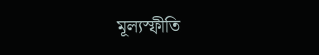মূল্যস্ফীতি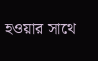হওয়ার সাথে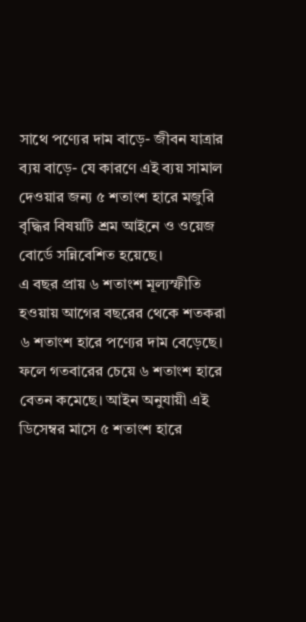সাথে পণ্যের দাম বাড়ে- জীবন যাত্রার ব্যয় বাড়ে- যে কারণে এই ব্যয় সামাল দেওয়ার জন্য ৫ শতাংশ হারে মজুরি বৃদ্ধির বিষয়টি শ্রম আইনে ও ওয়েজ বোর্ডে সন্নিবেশিত হয়েছে।
এ বছর প্রায় ৬ শতাংশ মূল্যস্ফীতি হওয়ায় আগের বছরের থেকে শতকরা ৬ শতাংশ হারে পণ্যের দাম বেড়েছে। ফলে গতবারের চেয়ে ৬ শতাংশ হারে বেতন কমেছে। আইন অনুযায়ী এই ডিসেম্বর মাসে ৫ শতাংশ হারে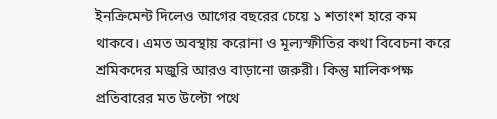ইনক্রিমেন্ট দিলেও আগের বছরের চেয়ে ১ শতাংশ হারে কম থাকবে। এমত অবস্থায় করোনা ও মূল্যস্ফীতির কথা বিবেচনা করে শ্রমিকদের মজুরি আরও বাড়ানো জরুরী। কিন্তু মালিকপক্ষ প্রতিবারের মত উল্টো পথে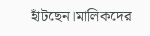হাঁটছেন।মালিকদের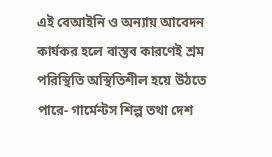এই বেআইনি ও অন্যায় আবেদন কার্যকর হলে বাস্তব কারণেই শ্রম পরিস্থিতি অস্থিতিশীল হয়ে উঠতে পারে- গার্মেন্টস শিল্প তথা দেশ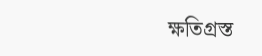ক্ষতিগ্রস্ত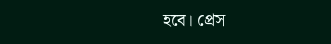হবে। প্রেস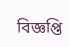বিজ্ঞপ্তি